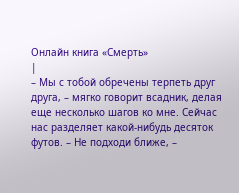Онлайн книга «Смерть»
|
– Мы с тобой обречены терпеть друг друга, – мягко говорит всадник, делая еще несколько шагов ко мне. Сейчас нас разделяет какой-нибудь десяток футов. – Не подходи ближе, –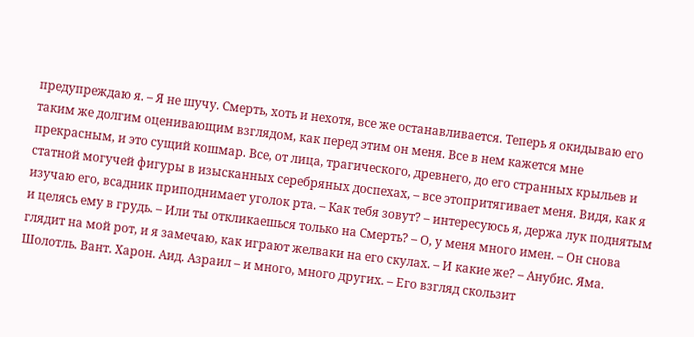предупреждаю я. – Я не шучу. Смерть, хоть и нехотя, все же останавливается. Теперь я окидываю его таким же долгим оценивающим взглядом, как перед этим он меня. Все в нем кажется мне прекрасным, и это сущий кошмар. Все, от лица, трагического, древнего, до его странных крыльев и статной могучей фигуры в изысканных серебряных доспехах, – все этопритягивает меня. Видя, как я изучаю его, всадник приподнимает уголок рта. – Как тебя зовут? – интересуюсь я, держа лук поднятым и целясь ему в грудь. – Или ты откликаешься только на Смерть? – О, у меня много имен. – Он снова глядит на мой рот, и я замечаю, как играют желваки на его скулах. – И какие же? – Анубис. Яма. Шолотль. Вант. Харон. Аид. Азраил – и много, много других. – Его взгляд скользит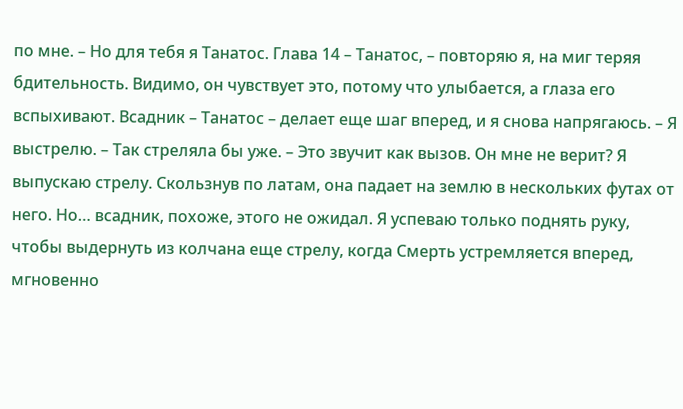по мне. – Но для тебя я Танатос. Глава 14 – Танатос, – повторяю я, на миг теряя бдительность. Видимо, он чувствует это, потому что улыбается, а глаза его вспыхивают. Всадник – Танатос – делает еще шаг вперед, и я снова напрягаюсь. – Я выстрелю. – Так стреляла бы уже. – Это звучит как вызов. Он мне не верит? Я выпускаю стрелу. Скользнув по латам, она падает на землю в нескольких футах от него. Но… всадник, похоже, этого не ожидал. Я успеваю только поднять руку, чтобы выдернуть из колчана еще стрелу, когда Смерть устремляется вперед, мгновенно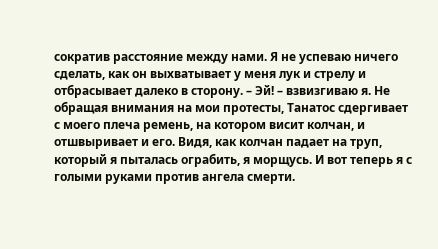сократив расстояние между нами. Я не успеваю ничего сделать, как он выхватывает у меня лук и стрелу и отбрасывает далеко в сторону. – Эй! – взвизгиваю я. Не обращая внимания на мои протесты, Танатос сдергивает с моего плеча ремень, на котором висит колчан, и отшвыривает и его. Видя, как колчан падает на труп, который я пыталась ограбить, я морщусь. И вот теперь я с голыми руками против ангела смерти.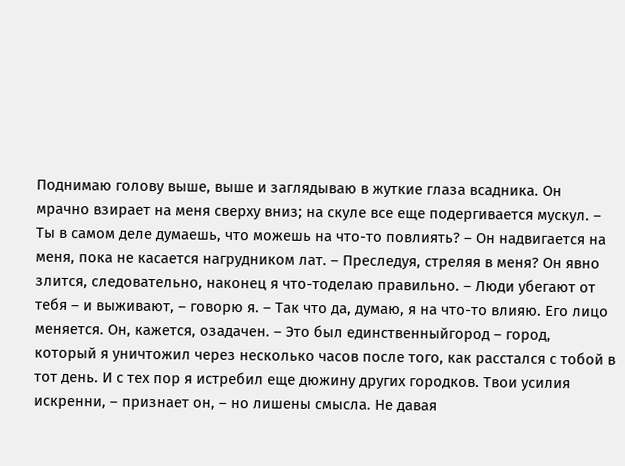Поднимаю голову выше, выше и заглядываю в жуткие глаза всадника. Он мрачно взирает на меня сверху вниз; на скуле все еще подергивается мускул. – Ты в самом деле думаешь, что можешь на что-то повлиять? – Он надвигается на меня, пока не касается нагрудником лат. – Преследуя, стреляя в меня? Он явно злится, следовательно, наконец я что-тоделаю правильно. – Люди убегают от тебя – и выживают, – говорю я. – Так что да, думаю, я на что-то влияю. Его лицо меняется. Он, кажется, озадачен. – Это был единственныйгород – город, который я уничтожил через несколько часов после того, как расстался с тобой в тот день. И с тех пор я истребил еще дюжину других городков. Твои усилия искренни, – признает он, – но лишены смысла. Не давая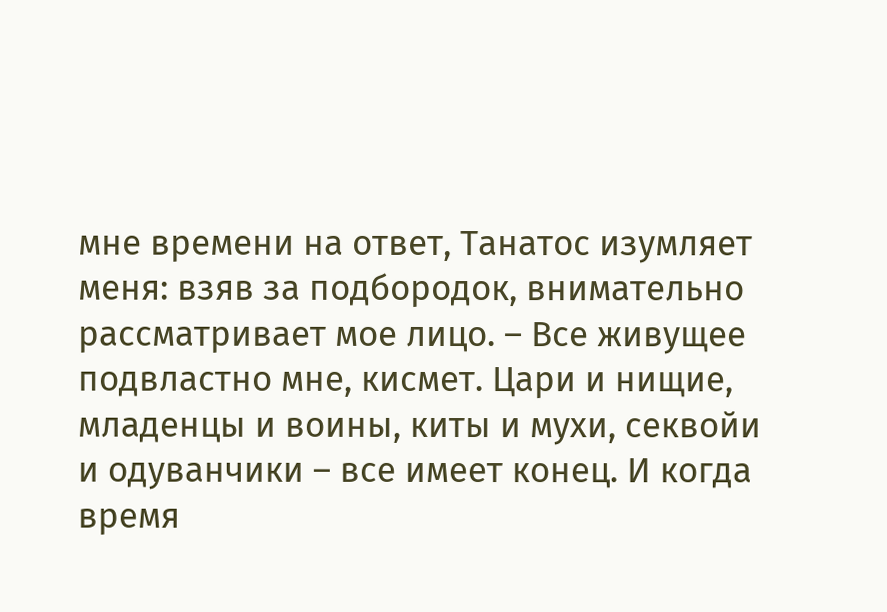мне времени на ответ, Танатос изумляет меня: взяв за подбородок, внимательно рассматривает мое лицо. – Все живущее подвластно мне, кисмет. Цари и нищие, младенцы и воины, киты и мухи, секвойи и одуванчики – все имеет конец. И когда время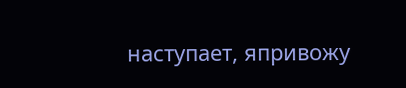наступает, япривожу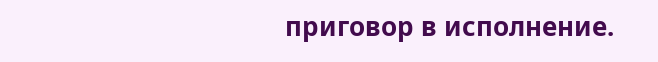приговор в исполнение.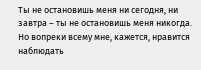Ты не остановишь меня ни сегодня, ни завтра – ты не остановишь меня никогда. Но вопреки всему мне, кажется, нравится наблюдать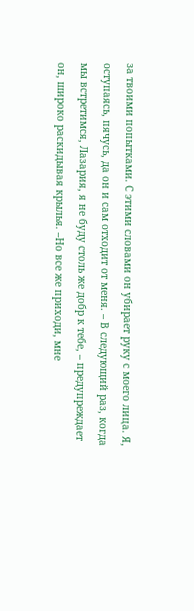за твоими попытками. С этими словами он убирает руку с моего лица. Я, оступаясь, пячусь, да он и сам отходит от меня. – В следующий раз, когда мы встретимся, Лазария, я не буду столь же добр к тебе, – предупреждает он, широко раскидывая крылья. –Но все же приходи, мне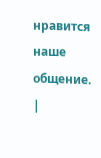нравится наше общение. |